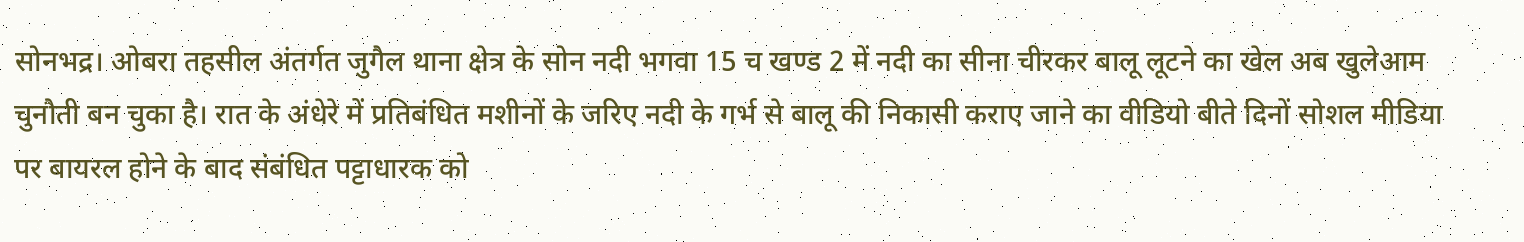सोनभद्र। ओबरा तहसील अंतर्गत जुगैल थाना क्षेत्र के सोन नदी भगवा 15 च खण्ड 2 में नदी का सीना चीरकर बालू लूटने का खेल अब खुलेआम चुनौती बन चुका है। रात के अंधेरे में प्रतिबंधित मशीनों के जरिए नदी के गर्भ से बालू की निकासी कराए जाने का वीडियो बीते दिनों सोशल मीडिया पर बायरल होने के बाद संबंधित पट्टाधारक को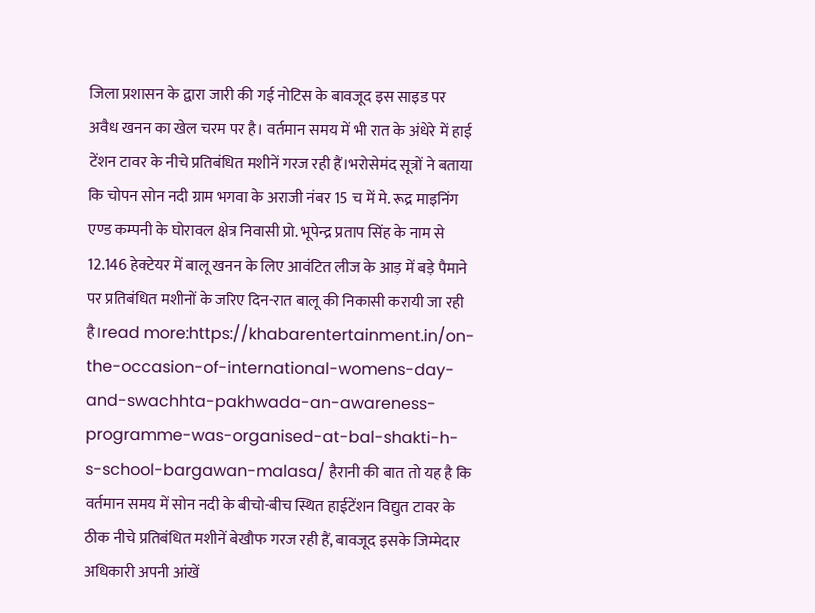जिला प्रशासन के द्वारा जारी की गई नोटिस के बावजूद इस साइड पर अवैध खनन का खेल चरम पर है। वर्तमान समय में भी रात के अंधेरे में हाई टेंशन टावर के नीचे प्रतिबंधित मशीनें गरज रही हैं।भरोसेमंद सूत्रों ने बताया कि चोपन सोन नदी ग्राम भगवा के अराजी नंबर 15 च में मे. रूद्र माइनिंग एण्ड कम्पनी के घोरावल क्षेत्र निवासी प्रो. भूपेन्द्र प्रताप सिंह के नाम से 12.146 हेक्टेयर में बालू खनन के लिए आवंटित लीज के आड़ में बड़े पैमाने पर प्रतिबंधित मशीनों के जरिए दिन-रात बालू की निकासी करायी जा रही है।read more:https://khabarentertainment.in/on-the-occasion-of-international-womens-day-and-swachhta-pakhwada-an-awareness-programme-was-organised-at-bal-shakti-h-s-school-bargawan-malasa/ हैरानी की बात तो यह है कि वर्तमान समय में सोन नदी के बीचो-बीच स्थित हाईटेंशन विद्युत टावर के ठीक नीचे प्रतिबंधित मशीनें बेखौफ गरज रही हैं, बावजूद इसके जिम्मेदार अधिकारी अपनी आंखें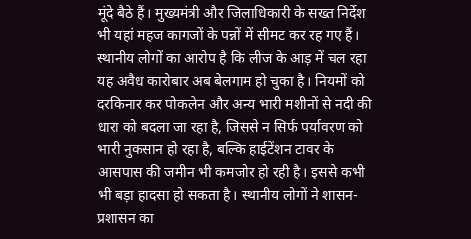मूंदे बैठे हैं। मुख्यमंत्री और जिलाधिकारी के सख्त निर्देश भी यहां महज कागजों के पन्नों में सीमट कर रह गए हैं। स्थानीय लोगों का आरोप है कि लीज के आड़ में चल रहा यह अवैध कारोबार अब बेलगाम हो चुका है। नियमों को दरकिनार कर पोकलेन और अन्य भारी मशीनों से नदी की धारा को बदला जा रहा है, जिससे न सिर्फ पर्यावरण को भारी नुकसान हो रहा है, बल्कि हाईटेंशन टावर के आसपास की जमीन भी कमजोर हो रही है। इससे कभी भी बड़ा हादसा हो सकता है। स्थानीय लोगों ने शासन-प्रशासन का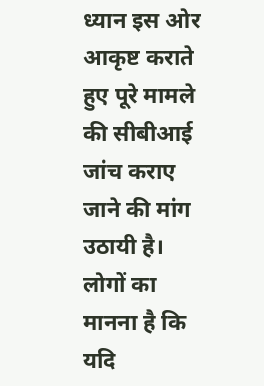ध्यान इस ओर आकृष्ट कराते हुए पूरे मामले की सीबीआई जांच कराए जाने की मांग उठायी है। लोगों का मानना है कि यदि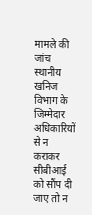मामले की जांच स्थानीय खनिज विभाग के जिम्मेदार अधिकारियों से न कराकर सीबीआई को सौंप दी जाए तो न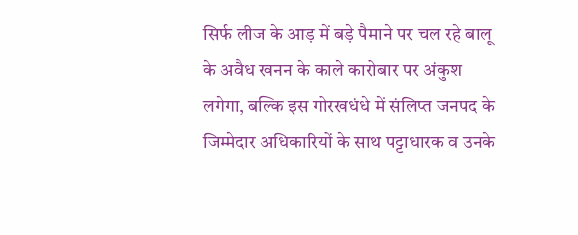सिर्फ लीज के आड़ में बड़े पैमाने पर चल रहे बालू के अवैध खनन के काले कारोबार पर अंकुश लगेगा, बल्कि इस गोरखधंधे में संलिप्त जनपद के जिम्मेदार अधिकारियों के साथ पट्टाधारक व उनके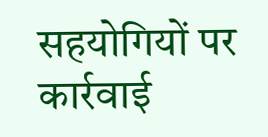सहयोगियों पर कार्रवाई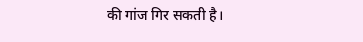की गांज गिर सकती है।